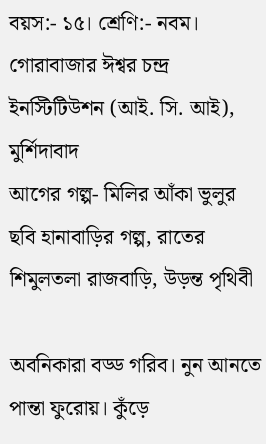বয়স:- ১৫। শ্রেণি:- নবম। গোরাবাজার ঈশ্বর চন্দ্র ইনস্টিটিউশন (আই. সি. আই), মুর্শিদাবাদ
আগের গল্প- মিলির আঁকা ভুলুর ছবি হানাবাড়ির গল্প, রাতের শিমুলতলা রাজবাড়ি, উড়ন্ত পৃথিবী

অবনিকারা বড্ড গরিব। নুন আনতে পান্তা ফুরোয়। কুঁড়ে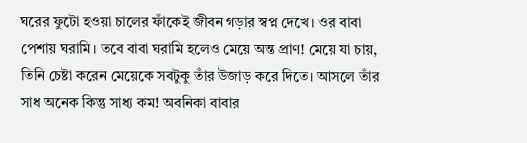ঘরের ফুটো হওয়া চালের ফাঁকেই জীবন গড়ার স্বপ্ন দেখে। ওর বাবা পেশায় ঘরামি। তবে বাবা ঘরামি হলেও মেয়ে অন্ত প্রাণ! মেয়ে যা চায়, তিনি চেষ্টা করেন মেয়েকে সবটুকু তাঁর উজাড় করে দিতে। আসলে তাঁর সাধ অনেক কিন্তু সাধ্য কম! অবনিকা বাবার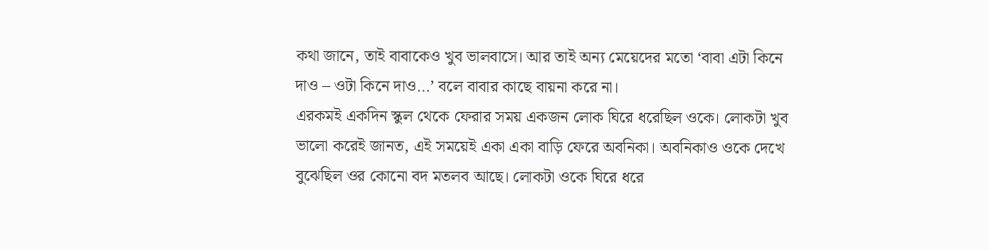কথা জানে, তাই বাবাকেও খুব ভালবাসে। আর তাই অন্য মেয়েদের মতো ‘বাবা এটা কিনে দাও – ওটা কিনে দাও…’ বলে বাবার কাছে বায়না করে না।
এরকমই একদিন স্কুল থেকে ফেরার সময় একজন লোক ঘিরে ধরেছিল ওকে। লোকটা খুব ভালো করেই জানত, এই সময়েই একা একা বাড়ি ফেরে অবনিকা। অবনিকাও ওকে দেখে বুঝেছিল ওর কোনো বদ মতলব আছে। লোকটা ওকে ঘিরে ধরে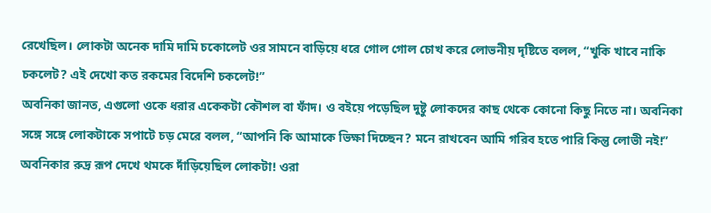রেখেছিল। লোকটা অনেক দামি দামি চকোলেট ওর সামনে বাড়িয়ে ধরে গোল গোল চোখ করে লোভনীয় দৃষ্টিতে বলল, “খুকি খাবে নাকি চকলেট? এই দেখো কত রকমের বিদেশি চকলেট!”
অবনিকা জানত, এগুলো ওকে ধরার একেকটা কৌশল বা ফাঁদ। ও বইয়ে পড়েছিল দুষ্টু লোকদের কাছ থেকে কোনো কিছু নিতে না। অবনিকা সঙ্গে সঙ্গে লোকটাকে সপাটে চড় মেরে বলল, “আপনি কি আমাকে ভিক্ষা দিচ্ছেন? মনে রাখবেন আমি গরিব হতে পারি কিন্তু লোভী নই!”
অবনিকার রুদ্র রূপ দেখে থমকে দাঁড়িয়েছিল লোকটা! ওরা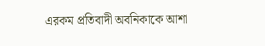এরকম প্রতিবাদী অবনিকাকে আশা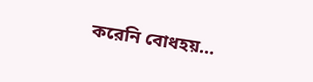করেনি বোধহয়…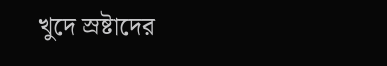খুদে স্রষ্টাদের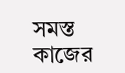সমস্ত কাজের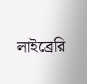লাইব্রেরি